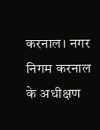करनाल। नगर निगम करनाल के अधीक्षण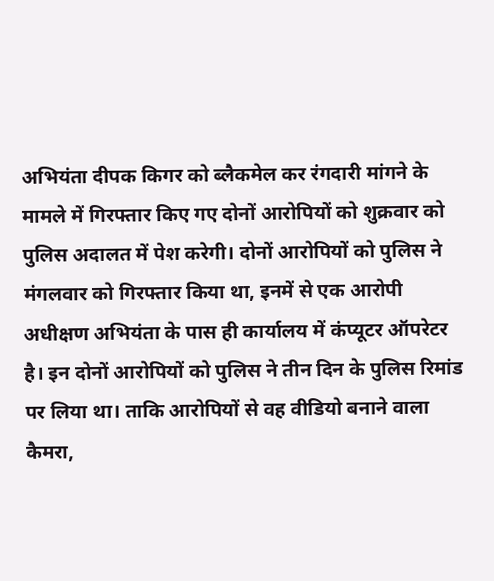अभियंता दीपक किगर को ब्लैकमेल कर रंगदारी मांगने के मामले में गिरफ्तार किए गए दोनों आरोपियों को शुक्रवार को पुलिस अदालत में पेश करेगी। दोनों आरोपियों को पुलिस ने मंगलवार को गिरफ्तार किया था, इनमें से एक आरोपी अधीक्षण अभियंता के पास ही कार्यालय में कंप्यूटर ऑपरेटर है। इन दोनों आरोपियों को पुलिस ने तीन दिन के पुलिस रिमांड पर लिया था। ताकि आरोपियों से वह वीडियो बनाने वाला कैमरा,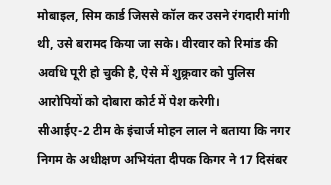मोबाइल, सिम कार्ड जिससे कॉल कर उसने रंगदारी मांगी थी, उसे बरामद किया जा सके। वीरवार को रिमांड की अवधि पूरी हो चुकी है, ऐसे में शुक्र्रवार को पुलिस आरोपियों को दोबारा कोर्ट में पेश करेगी।
सीआईए-2 टीम के इंचार्ज मोहन लाल ने बताया कि नगर निगम के अधीक्षण अभियंता दीपक किगर ने 17 दिसंबर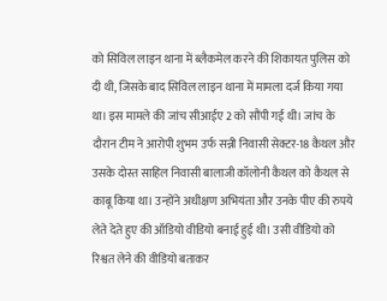को सिविल लाइन थाना में ब्लैकमेल करने की शिकायत पुलिस को दी थी, जिसके बाद सिविल लाइन थाना में मामला दर्ज किया गया था। इस मामले की जांच सीआईए 2 को सौंपी गई थी। जांच के दौरान टीम ने आरोपी शुभम उर्फ सन्नी निवासी सेक्टर-18 कैथल और उसके दोस्त साहिल निवासी बालाजी कॉलोनी कैथल को कैथल से काबू किया था। उन्होंने अधीक्षण अभियंता और उनके पीए की रुपये लेते देते हुए की ऑडियो वीडियो बनाई हुई थी। उसी वीडियो को रिश्वत लेने की वीडियो बताकर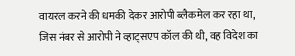वायरल करने की धमकी देकर आरोपी ब्लैकमेल कर रहा था, जिस नंबर से आरोपी ने व्हाट्सएप कॉल की थी, वह विदेश का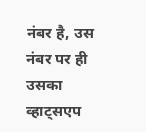नंबर है, उस नंबर पर ही उसका व्हाट्सएप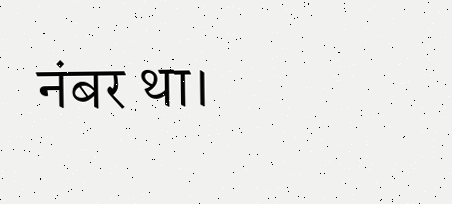नंबर था।